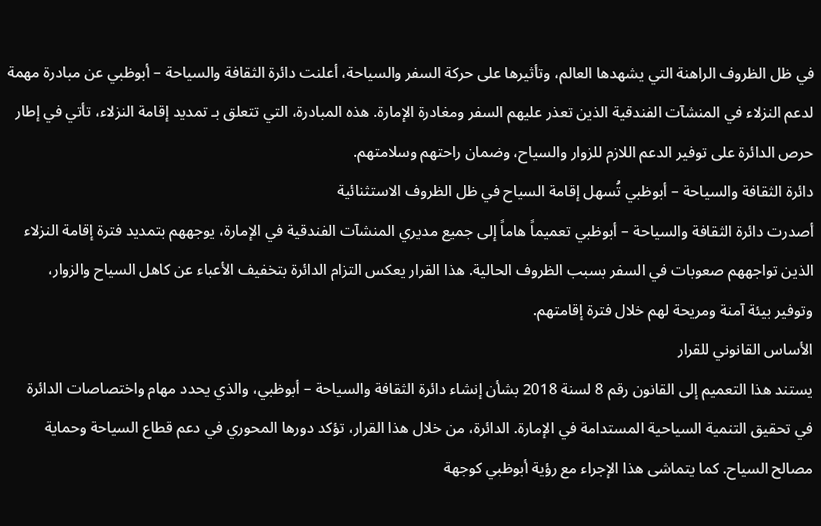في ظل الظروف الراهنة التي يشهدها العالم، وتأثيرها على حركة السفر والسياحة، أعلنت دائرة الثقافة والسياحة – أبوظبي عن مبادرة مهمة لدعم النزلاء في المنشآت الفندقية الذين تعذر عليهم السفر ومغادرة الإمارة. هذه المبادرة، التي تتعلق بـ تمديد إقامة النزلاء، تأتي في إطار حرص الدائرة على توفير الدعم اللازم للزوار والسياح، وضمان راحتهم وسلامتهم.
دائرة الثقافة والسياحة – أبوظبي تُسهل إقامة السياح في ظل الظروف الاستثنائية
أصدرت دائرة الثقافة والسياحة – أبوظبي تعميماً هاماً إلى جميع مديري المنشآت الفندقية في الإمارة، يوجههم بتمديد فترة إقامة النزلاء الذين تواجههم صعوبات في السفر بسبب الظروف الحالية. هذا القرار يعكس التزام الدائرة بتخفيف الأعباء عن كاهل السياح والزوار، وتوفير بيئة آمنة ومريحة لهم خلال فترة إقامتهم.
الأساس القانوني للقرار
يستند هذا التعميم إلى القانون رقم 8 لسنة 2018 بشأن إنشاء دائرة الثقافة والسياحة – أبوظبي، والذي يحدد مهام واختصاصات الدائرة في تحقيق التنمية السياحية المستدامة في الإمارة. الدائرة، من خلال هذا القرار، تؤكد دورها المحوري في دعم قطاع السياحة وحماية مصالح السياح. كما يتماشى هذا الإجراء مع رؤية أبوظبي كوجهة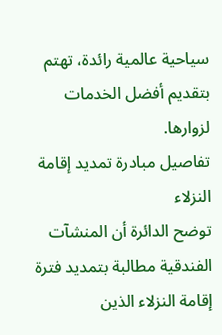سياحية عالمية رائدة، تهتم بتقديم أفضل الخدمات لزوارها.
تفاصيل مبادرة تمديد إقامة النزلاء
توضح الدائرة أن المنشآت الفندقية مطالبة بتمديد فترة إقامة النزلاء الذين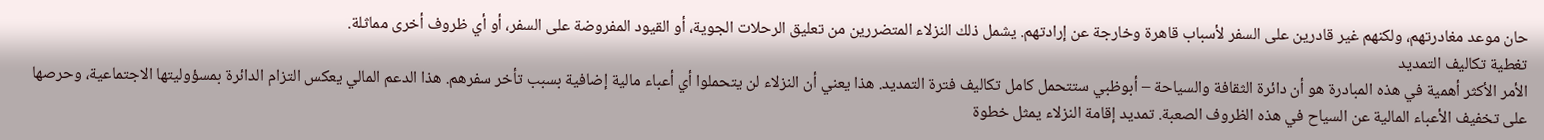حان موعد مغادرتهم، ولكنهم غير قادرين على السفر لأسباب قاهرة وخارجة عن إرادتهم. يشمل ذلك النزلاء المتضررين من تعليق الرحلات الجوية، أو القيود المفروضة على السفر، أو أي ظروف أخرى مماثلة.
تغطية تكاليف التمديد
الأمر الأكثر أهمية في هذه المبادرة هو أن دائرة الثقافة والسياحة – أبوظبي ستتحمل كامل تكاليف فترة التمديد. هذا يعني أن النزلاء لن يتحملوا أي أعباء مالية إضافية بسبب تأخر سفرهم. هذا الدعم المالي يعكس التزام الدائرة بمسؤوليتها الاجتماعية، وحرصها على تخفيف الأعباء المالية عن السياح في هذه الظروف الصعبة. تمديد إقامة النزلاء يمثل خطوة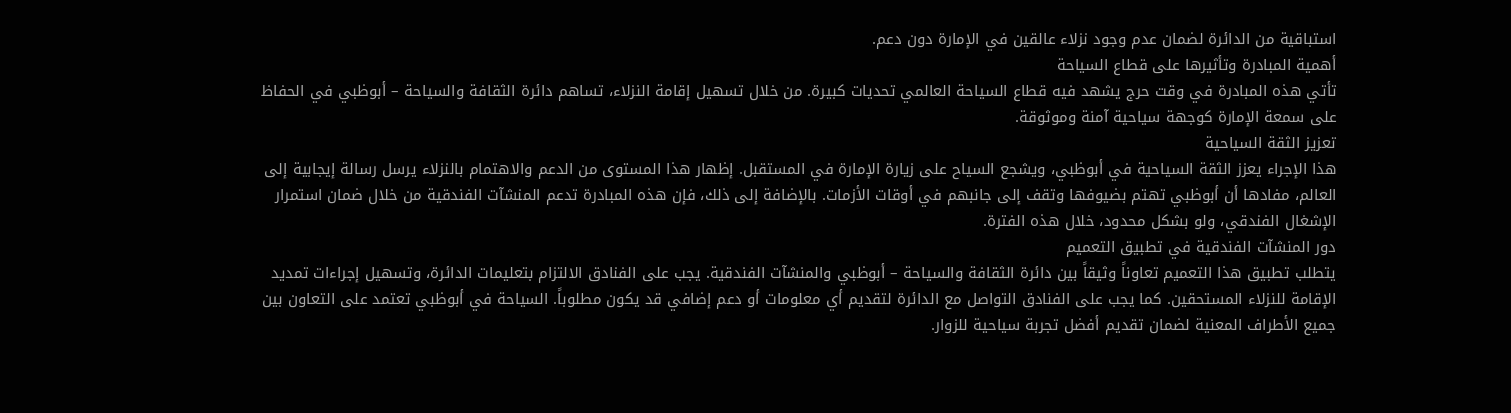استباقية من الدائرة لضمان عدم وجود نزلاء عالقين في الإمارة دون دعم.
أهمية المبادرة وتأثيرها على قطاع السياحة
تأتي هذه المبادرة في وقت حرج يشهد فيه قطاع السياحة العالمي تحديات كبيرة. من خلال تسهيل إقامة النزلاء، تساهم دائرة الثقافة والسياحة – أبوظبي في الحفاظ على سمعة الإمارة كوجهة سياحية آمنة وموثوقة.
تعزيز الثقة السياحية
هذا الإجراء يعزز الثقة السياحية في أبوظبي، ويشجع السياح على زيارة الإمارة في المستقبل. إظهار هذا المستوى من الدعم والاهتمام بالنزلاء يرسل رسالة إيجابية إلى العالم، مفادها أن أبوظبي تهتم بضيوفها وتقف إلى جانبهم في أوقات الأزمات. بالإضافة إلى ذلك، فإن هذه المبادرة تدعم المنشآت الفندقية من خلال ضمان استمرار الإشغال الفندقي، ولو بشكل محدود، خلال هذه الفترة.
دور المنشآت الفندقية في تطبيق التعميم
يتطلب تطبيق هذا التعميم تعاوناً وثيقاً بين دائرة الثقافة والسياحة – أبوظبي والمنشآت الفندقية. يجب على الفنادق الالتزام بتعليمات الدائرة، وتسهيل إجراءات تمديد الإقامة للنزلاء المستحقين. كما يجب على الفنادق التواصل مع الدائرة لتقديم أي معلومات أو دعم إضافي قد يكون مطلوباً. السياحة في أبوظبي تعتمد على التعاون بين جميع الأطراف المعنية لضمان تقديم أفضل تجربة سياحية للزوار.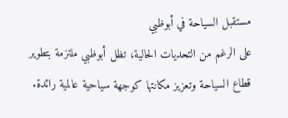مستقبل السياحة في أبوظبي
على الرغم من التحديات الحالية، تظل أبوظبي ملتزمة بتطوير قطاع السياحة وتعزيز مكانتها كوجهة سياحية عالمية رائدة.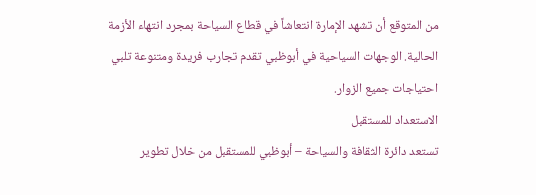من المتوقع أن تشهد الإمارة انتعاشاً في قطاع السياحة بمجرد انتهاء الأزمة الحالية. الوجهات السياحية في أبوظبي تقدم تجارب فريدة ومتنوعة تلبي احتياجات جميع الزوار.
الاستعداد للمستقبل
تستعد دائرة الثقافة والسياحة – أبوظبي للمستقبل من خلال تطوير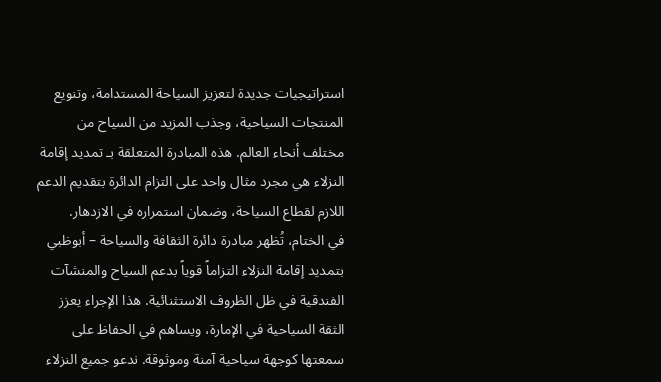استراتيجيات جديدة لتعزيز السياحة المستدامة، وتنويع المنتجات السياحية، وجذب المزيد من السياح من مختلف أنحاء العالم. هذه المبادرة المتعلقة بـ تمديد إقامة النزلاء هي مجرد مثال واحد على التزام الدائرة بتقديم الدعم اللازم لقطاع السياحة، وضمان استمراره في الازدهار.
في الختام، تُظهر مبادرة دائرة الثقافة والسياحة – أبوظبي بتمديد إقامة النزلاء التزاماً قوياً بدعم السياح والمنشآت الفندقية في ظل الظروف الاستثنائية. هذا الإجراء يعزز الثقة السياحية في الإمارة، ويساهم في الحفاظ على سمعتها كوجهة سياحية آمنة وموثوقة. ندعو جميع النزلاء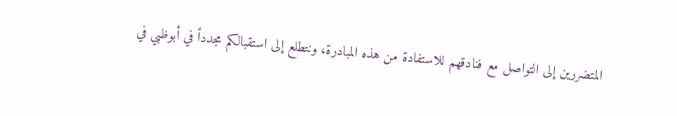المتضررين إلى التواصل مع فنادقهم للاستفادة من هذه المبادرة، ونتطلع إلى استقبالكم مجدداً في أبوظبي في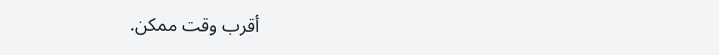أقرب وقت ممكن.